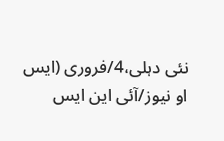نئی دہلی،4/فروری (ایس او نیوز/آئی این ایس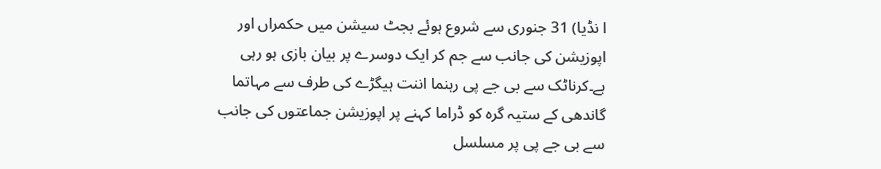ا نڈیا) 31 جنوری سے شروع ہوئے بجٹ سیشن میں حکمراں اور اپوزیشن کی جانب سے جم کر ایک دوسرے پر بیان بازی ہو رہی ہے۔کرناٹک سے بی جے پی رہنما اننت ہیگڑے کی طرف سے مہاتما گاندھی کے ستیہ گرہ کو ڈراما کہنے پر اپوزیشن جماعتوں کی جانب سے بی جے پی پر مسلسل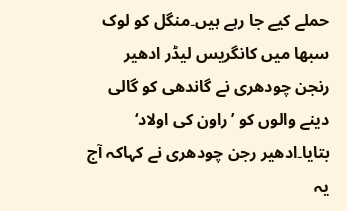حملے کیے جا رہے ہیں۔منگل کو لوک سبھا میں کانگریس لیڈر ادھیر رنجن چودھری نے گاندھی کو گالی دینے والوں کو ’راون کی اولاد‘ بتایا۔ادھیر رجن چودھری نے کہاکہ آج یہ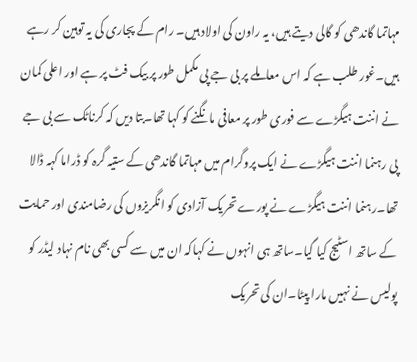مہاتما گاندھی کو گالی دیتے ہیں، یہ راون کی اولاد ہیں۔ رام کے پجاری کی یہ توہین کر رہے ہیں۔غور طلب ہے کہ اس معاملے پر بی جے پی مکمل طور پر بیک فٹ پر ہے اور اعلی کمان نے اننت ہیگڑے سے فوری طور پر معافی مانگنے کو کہا تھا۔بتا دیں کہ کرناٹک سے بی جے پی رہنما اننت ہیگڑے نے ایک پروگرام میں مہاتما گاندھی کے ستیہ گرہ کو ڈراما کہہ ڈالا تھا۔رہنما اننت ہیگڑے نے پورے تحریک آزادی کو انگریزوں کی رضامندی اور حمایت کے ساتھ اسٹیج کیا گیا۔ساتھ ہی انہوں نے کہاکہ ان میں سے کسی بھی نام نہاد لیڈر کو پولیس نے نہیں مارا پیٹا۔ان کی تحریک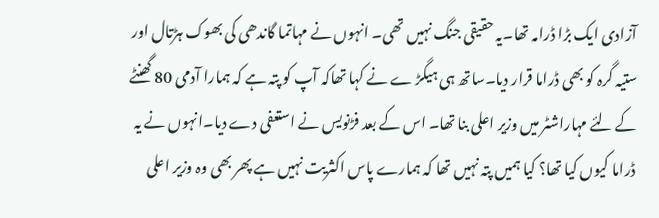آزادی ایک بڑا ڈرامہ تھا۔یہ حقیقی جنگ نہیں تھی۔ انہوں نے مہاتما گاندھی کی بھوک ہڑتال اور ستیہ گرہ کو بھی ڈراما قرار دیا۔ساتھ ہی ہیگڑ ے نے کہا تھاکہ آپ کو پتہ ہے کہ ہمارا آدمی 80 گھنٹے کے لئے مہاراشٹر میں وزیر اعلی بنا تھا۔ اس کے بعد فڑنویس نے استعفی دے دیا۔انہوں نے یہ ڈراما کیوں کیا تھا؟ کیا ہمیں پتہ نہیں تھا کہ ہمارے پاس اکثریت نہیں ہے پھر بھی وہ وزیر اعلی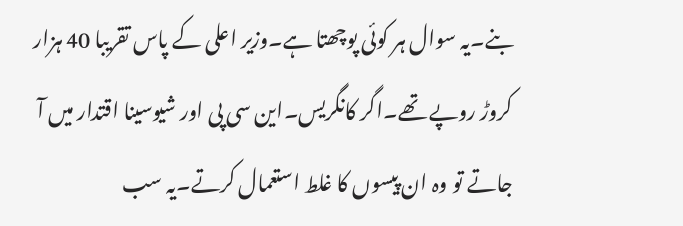بنے۔یہ سوال ہر کوئی پوچھتا ہے۔وزیر اعلی کے پاس تقریبا 40 ہزار کروڑ روپے تھے۔اگر کانگریس۔این سی پی اور شیوسینا اقتدار میں آ جاتے تو وہ ان پیسوں کا غلط استعمال کرتے۔یہ سب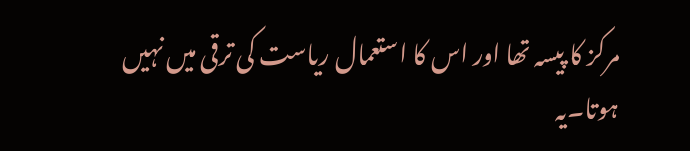مرکز کا پیسہ تھا اور اس کا استعمال ریاست کی ترقی میں نہیں ہوتا۔یہ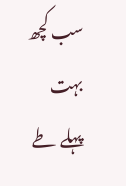سب کچھ بہت پہلے طے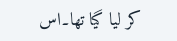کر لیا گیا تھا۔اس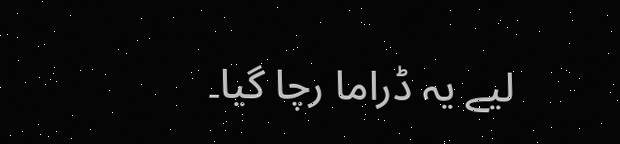لیے یہ ڈراما رچا گیا۔